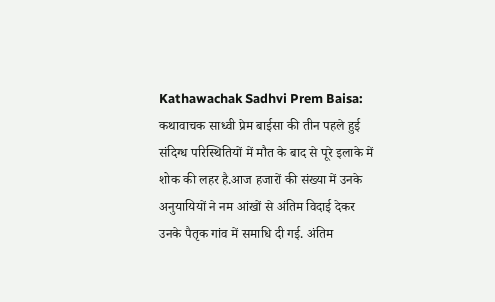Kathawachak Sadhvi Prem Baisa: कथावाचक साध्वी प्रेम बाईसा की तीन पहले हुई संदिग्ध परिस्थितियों में मौत के बाद से पूरे इलाके में शोक की लहर है.आज हजारों की संख्या में उनके अनुयायियों ने नम आंखों से अंतिम विदाई देकर उनके पैतृक गांव में समाधि दी गई. अंतिम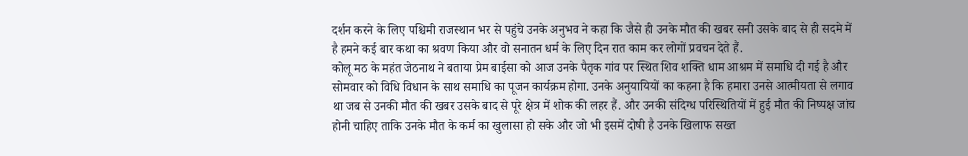दर्शन करने के लिए पश्चिमी राजस्थान भर से पहुंचे उनके अनुभव ने कहा कि जैसे ही उनके मौत की खबर सनी उसके बाद से ही सदमे में है हमने कई बार कथा का श्रवण किया और वो सनातन धर्म के लिए दिन रात काम कर लोगों प्रवचन देते हैं.
कोलू मठ के महंत जेठनाथ ने बताया प्रेम बाईसा को आज उनके पैतृक गांव पर स्थित शिव शक्ति धाम आश्रम में समाधि दी गई है और सोमवार को विधि विधान के साथ समाधि का पूजन कार्यक्रम होगा. उनके अनुयायियों का कहना है कि हमारा उनसे आत्मीयता से लगाव था जब से उनकी मौत की खबर उसके बाद से पूरे क्षेत्र में शोक की लहर हैं. और उनकी संदिग्ध परिस्थितियों में हुई मौत की निष्पक्ष जांच होनी चाहिए ताकि उनके मौत के कर्म का खुलासा हो सके और जो भी इसमें दोषी है उनके खिलाफ सख्त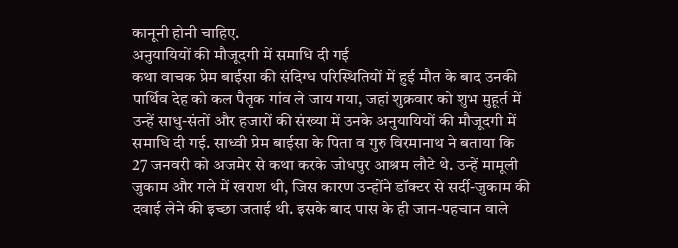कानूनी होनी चाहिए.
अनुयायियों की मौजूदगी में समाधि दी गई
कथा वाचक प्रेम बाईसा की संदिग्ध परिस्थितियों में हुई मौत के बाद उनकी पार्थिव देह को कल पैतृक गांव ले जाय गया, जहां शुक्रवार को शुभ मुहूर्त में उन्हें साधु-संतों और हजारों की संख्या में उनके अनुयायियों की मौजूदगी में समाधि दी गई. साध्वी प्रेम बाईसा के पिता व गुरु विरमानाथ ने बताया कि 27 जनवरी को अजमेर से कथा करके जोधपुर आश्रम लौटे थे. उन्हें मामूली जुकाम और गले में खराश थी, जिस कारण उन्होंने डॉक्टर से सर्दी-जुकाम की दवाई लेने की इच्छा जताई थी. इसके बाद पास के ही जान-पहचान वाले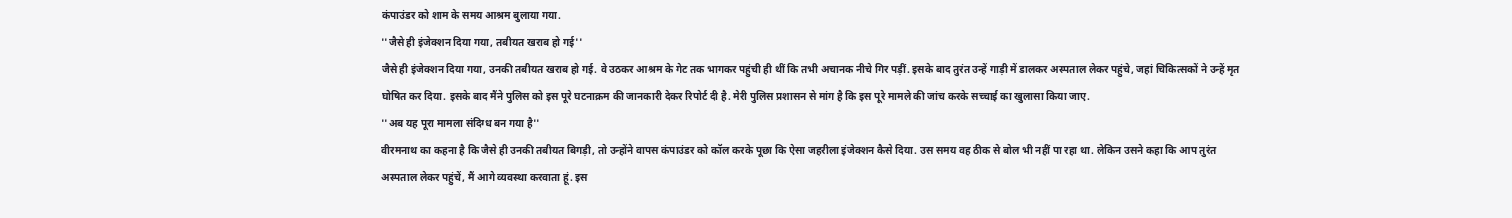कंपाउंडर को शाम के समय आश्रम बुलाया गया.
''जैसे ही इंजेक्शन दिया गया, तबीयत खराब हो गई''
जैसे ही इंजेक्शन दिया गया, उनकी तबीयत खराब हो गई. वे उठकर आश्रम के गेट तक भागकर पहुंची ही थीं कि तभी अचानक नीचे गिर पड़ीं. इसके बाद तुरंत उन्हें गाड़ी में डालकर अस्पताल लेकर पहुंचे, जहां चिकित्सकों ने उन्हें मृत घोषित कर दिया. इसके बाद मैंने पुलिस को इस पूरे घटनाक्रम की जानकारी देकर रिपोर्ट दी है. मेरी पुलिस प्रशासन से मांग है कि इस पूरे मामले की जांच करके सच्चाई का खुलासा किया जाए.
''अब यह पूरा मामला संदिग्ध बन गया है''
वीरमनाथ का कहना है कि जैसे ही उनकी तबीयत बिगड़ी, तो उन्होंने वापस कंपाउंडर को कॉल करके पूछा कि ऐसा जहरीला इंजेक्शन कैसे दिया. उस समय वह ठीक से बोल भी नहीं पा रहा था. लेकिन उसने कहा कि आप तुरंत अस्पताल लेकर पहुंचें, मैं आगे व्यवस्था करवाता हूं. इस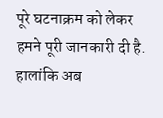पूरे घटनाक्रम को लेकर हमने पूरी जानकारी दी है. हालांकि अब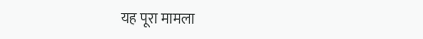यह पूरा मामला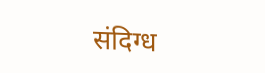संदिग्ध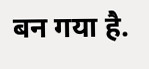बन गया है.